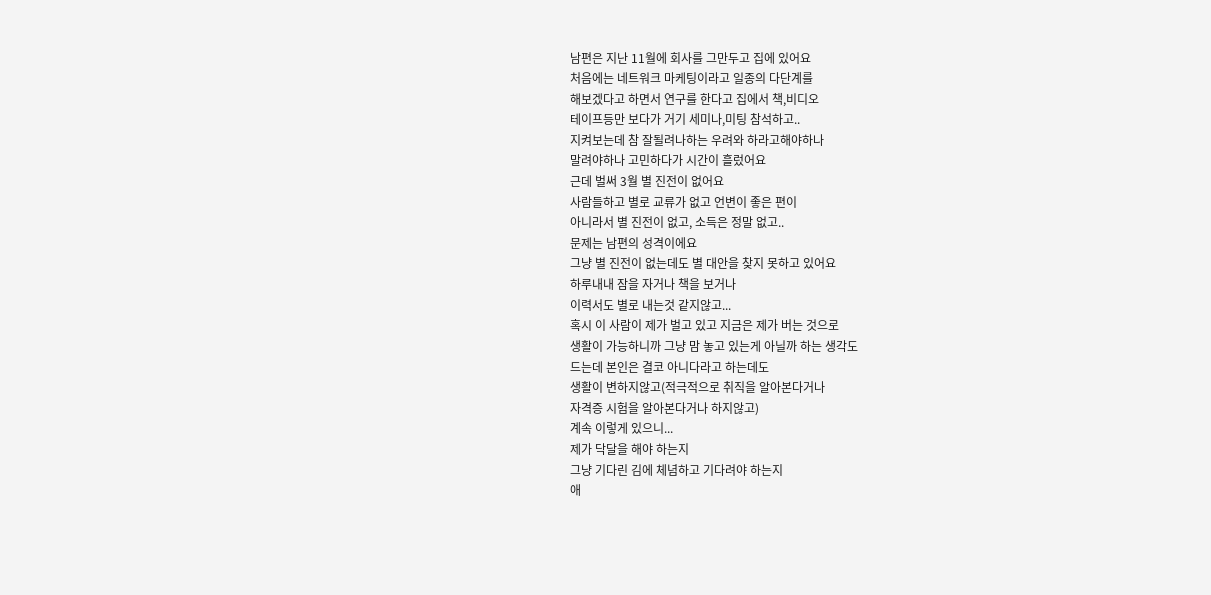남편은 지난 11월에 회사를 그만두고 집에 있어요
처음에는 네트워크 마케팅이라고 일종의 다단계를
해보겠다고 하면서 연구를 한다고 집에서 책,비디오
테이프등만 보다가 거기 세미나,미팅 참석하고..
지켜보는데 참 잘될려나하는 우려와 하라고해야하나
말려야하나 고민하다가 시간이 흘렀어요
근데 벌써 3월 별 진전이 없어요
사람들하고 별로 교류가 없고 언변이 좋은 편이
아니라서 별 진전이 없고, 소득은 정말 없고..
문제는 남편의 성격이에요
그냥 별 진전이 없는데도 별 대안을 찾지 못하고 있어요
하루내내 잠을 자거나 책을 보거나
이력서도 별로 내는것 같지않고...
혹시 이 사람이 제가 벌고 있고 지금은 제가 버는 것으로
생활이 가능하니까 그냥 맘 놓고 있는게 아닐까 하는 생각도
드는데 본인은 결코 아니다라고 하는데도
생활이 변하지않고(적극적으로 취직을 알아본다거나
자격증 시험을 알아본다거나 하지않고)
계속 이렇게 있으니...
제가 닥달을 해야 하는지
그냥 기다린 김에 체념하고 기다려야 하는지
애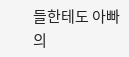들한테도 아빠의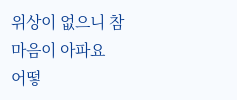위상이 없으니 참
마음이 아파요
어떻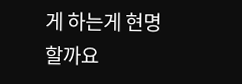게 하는게 현명할까요